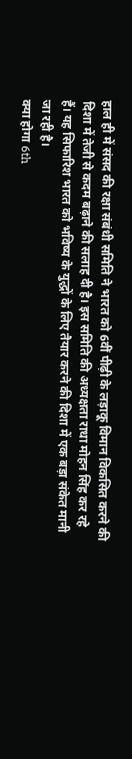हाल ही में संसद की रक्षा संबंधी समिति ने भारत को 6वीं पीढ़ी के लड़ाकू विमान विकसित करने की दिशा में तेजी से कदम बढ़ाने की सलाह दी है। इस समिति की अध्यक्षता राधा मोहन सिंह कर रहे हैं। यह सिफारिश भारत को भविष्य के युद्धों के लिए तैयार करने की दिशा में एक बड़ा संकेत मानी जा रही है।
क्या होगा 6th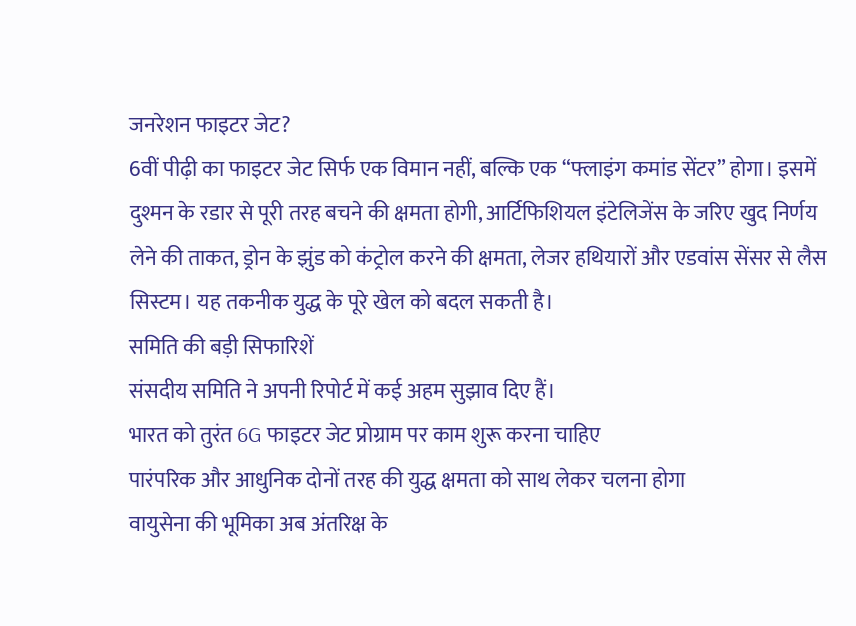जनरेशन फाइटर जेट?
6वीं पीढ़ी का फाइटर जेट सिर्फ एक विमान नहीं, बल्कि एक “फ्लाइंग कमांड सेंटर” होगा। इसमें दुश्मन के रडार से पूरी तरह बचने की क्षमता होगी, आर्टिफिशियल इंटेलिजेंस के जरिए खुद निर्णय लेने की ताकत, ड्रोन के झुंड को कंट्रोल करने की क्षमता, लेजर हथियारों और एडवांस सेंसर से लैस सिस्टम। यह तकनीक युद्ध के पूरे खेल को बदल सकती है।
समिति की बड़ी सिफारिशें
संसदीय समिति ने अपनी रिपोर्ट में कई अहम सुझाव दिए हैं।
भारत को तुरंत 6G फाइटर जेट प्रोग्राम पर काम शुरू करना चाहिए
पारंपरिक और आधुनिक दोनों तरह की युद्ध क्षमता को साथ लेकर चलना होगा
वायुसेना की भूमिका अब अंतरिक्ष के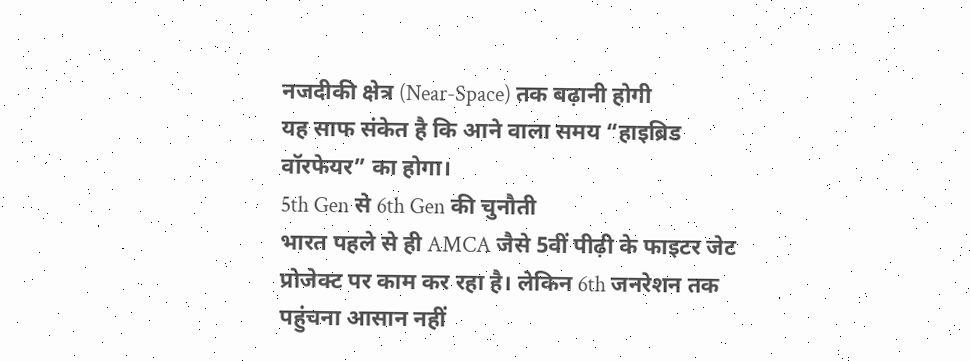नजदीकी क्षेत्र (Near-Space) तक बढ़ानी होगी
यह साफ संकेत है कि आने वाला समय “हाइब्रिड वॉरफेयर” का होगा।
5th Gen से 6th Gen की चुनौती
भारत पहले से ही AMCA जैसे 5वीं पीढ़ी के फाइटर जेट प्रोजेक्ट पर काम कर रहा है। लेकिन 6th जनरेशन तक पहुंचना आसान नहीं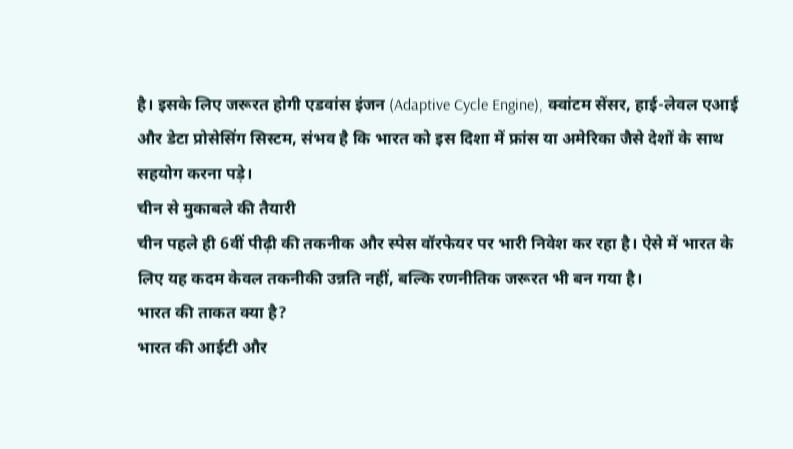है। इसके लिए जरूरत होगी एडवांस इंजन (Adaptive Cycle Engine), क्वांटम सेंसर, हाई-लेवल एआई और डेटा प्रोसेसिंग सिस्टम, संभव है कि भारत को इस दिशा में फ्रांस या अमेरिका जैसे देशों के साथ सहयोग करना पड़े।
चीन से मुकाबले की तैयारी
चीन पहले ही 6वीं पीढ़ी की तकनीक और स्पेस वॉरफेयर पर भारी निवेश कर रहा है। ऐसे में भारत के लिए यह कदम केवल तकनीकी उन्नति नहीं, बल्कि रणनीतिक जरूरत भी बन गया है।
भारत की ताकत क्या है?
भारत की आईटी और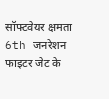सॉफ्टवेयर क्षमता 6th जनरेशन फाइटर जेट के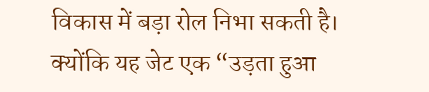विकास में बड़ा रोल निभा सकती है। क्योंकि यह जेट एक “उड़ता हुआ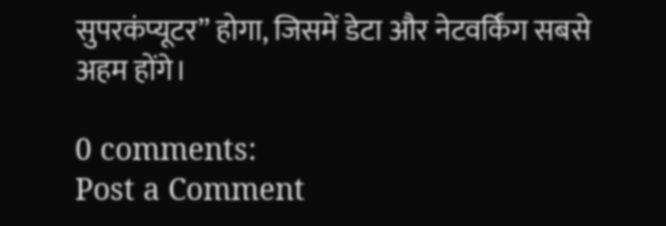सुपरकंप्यूटर” होगा, जिसमें डेटा और नेटवर्किंग सबसे अहम होंगे।

0 comments:
Post a Comment